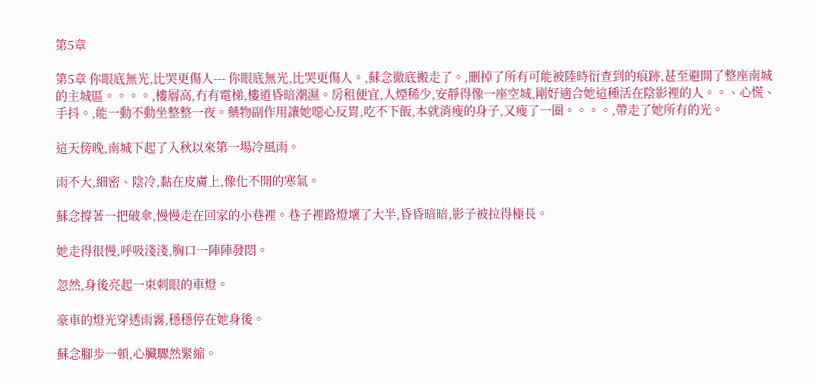第5章

第5章 你眼底無光,比哭更傷人--- 你眼底無光,比哭更傷人。,蘇念徹底搬走了。,刪掉了所有可能被陸時衍查到的痕跡,甚至避開了整座南城的主城區。。。。,樓層高,冇有電梯,樓道昏暗潮濕。房租便宜,人煙稀少,安靜得像一座空城,剛好適合她這種活在陰影裡的人。。、心慌、手抖。,能一動不動坐整整一夜。藥物副作用讓她噁心反胃,吃不下飯,本就消瘦的身子,又瘦了一圈。。。。,帶走了她所有的光。

這天傍晚,南城下起了入秋以來第一場冷風雨。

雨不大,細密、陰冷,黏在皮膚上,像化不開的寒氣。

蘇念撐著一把破傘,慢慢走在回家的小巷裡。巷子裡路燈壞了大半,昏昏暗暗,影子被拉得極長。

她走得很慢,呼吸淺淺,胸口一陣陣發悶。

忽然,身後亮起一束刺眼的車燈。

豪車的燈光穿透雨霧,穩穩停在她身後。

蘇念腳步一頓,心臟驟然緊縮。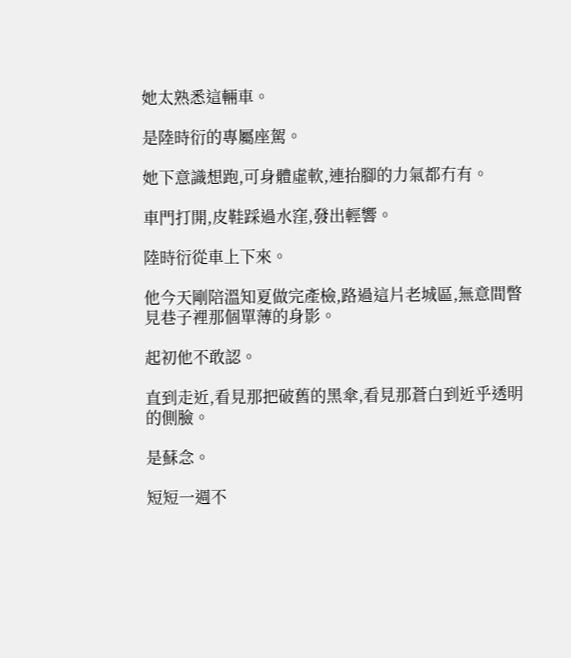她太熟悉這輛車。

是陸時衍的專屬座駕。

她下意識想跑,可身體虛軟,連抬腳的力氣都冇有。

車門打開,皮鞋踩過水窪,發出輕響。

陸時衍從車上下來。

他今天剛陪溫知夏做完產檢,路過這片老城區,無意間瞥見巷子裡那個單薄的身影。

起初他不敢認。

直到走近,看見那把破舊的黑傘,看見那蒼白到近乎透明的側臉。

是蘇念。

短短一週不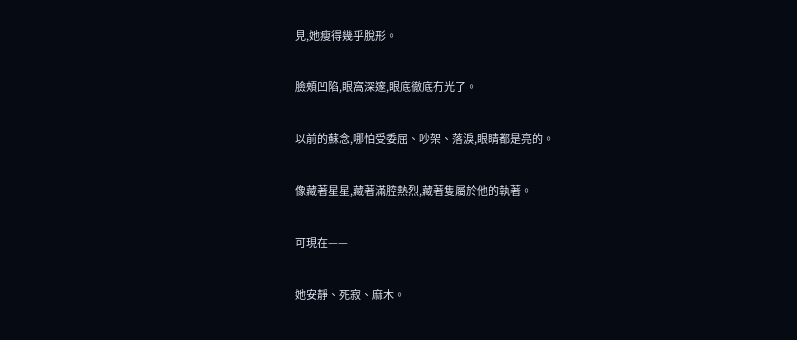見,她瘦得幾乎脫形。

臉頰凹陷,眼窩深邃,眼底徹底冇光了。

以前的蘇念,哪怕受委屈、吵架、落淚,眼睛都是亮的。

像藏著星星,藏著滿腔熱烈,藏著隻屬於他的執著。

可現在——

她安靜、死寂、麻木。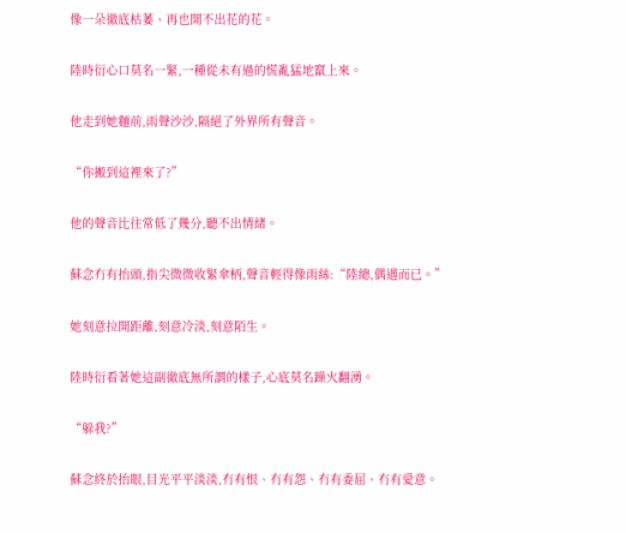像一朵徹底枯萎、再也開不出花的花。

陸時衍心口莫名一緊,一種從未有過的慌亂猛地竄上來。

他走到她麵前,雨聲沙沙,隔絕了外界所有聲音。

“你搬到這裡來了?”

他的聲音比往常低了幾分,聽不出情緒。

蘇念冇有抬頭,指尖微微收緊傘柄,聲音輕得像雨絲:“陸總,偶遇而已。”

她刻意拉開距離,刻意冷淡,刻意陌生。

陸時衍看著她這副徹底無所謂的樣子,心底莫名躁火翻湧。

“躲我?”

蘇念終於抬眼,目光平平淡淡,冇有恨、冇有怨、冇有委屈、冇有愛意。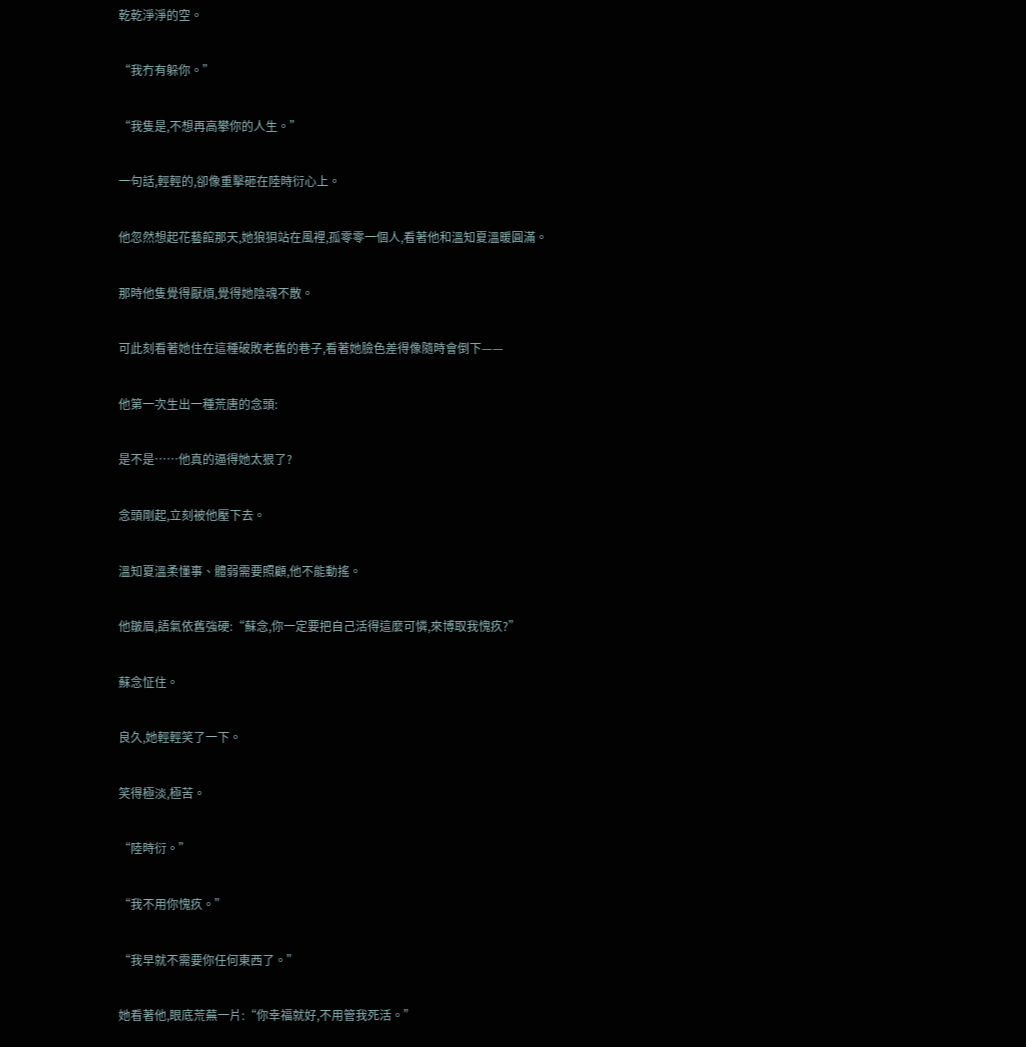乾乾淨淨的空。

“我冇有躲你。”

“我隻是,不想再高攀你的人生。”

一句話,輕輕的,卻像重擊砸在陸時衍心上。

他忽然想起花藝館那天,她狼狽站在風裡,孤零零一個人,看著他和溫知夏溫暖圓滿。

那時他隻覺得厭煩,覺得她陰魂不散。

可此刻看著她住在這種破敗老舊的巷子,看著她臉色差得像隨時會倒下——

他第一次生出一種荒唐的念頭:

是不是……他真的逼得她太狠了?

念頭剛起,立刻被他壓下去。

溫知夏溫柔懂事、體弱需要照顧,他不能動搖。

他皺眉,語氣依舊強硬:“蘇念,你一定要把自己活得這麼可憐,來博取我愧疚?”

蘇念怔住。

良久,她輕輕笑了一下。

笑得極淡,極苦。

“陸時衍。”

“我不用你愧疚。”

“我早就不需要你任何東西了。”

她看著他,眼底荒蕪一片:“你幸福就好,不用管我死活。”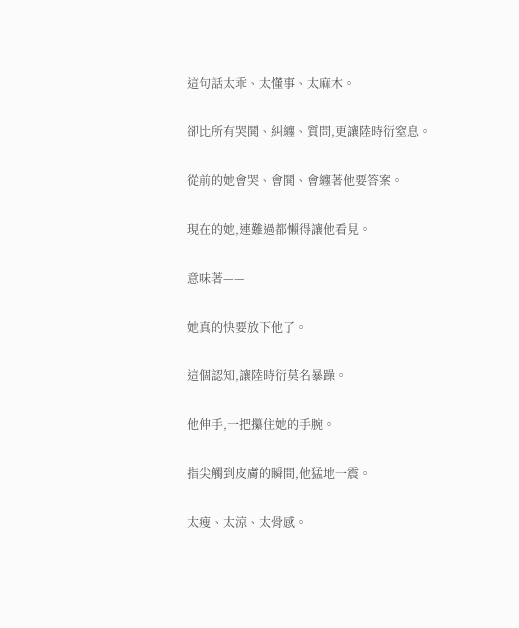這句話太乖、太懂事、太麻木。

卻比所有哭鬨、糾纏、質問,更讓陸時衍窒息。

從前的她會哭、會鬨、會纏著他要答案。

現在的她,連難過都懶得讓他看見。

意味著——

她真的快要放下他了。

這個認知,讓陸時衍莫名暴躁。

他伸手,一把攥住她的手腕。

指尖觸到皮膚的瞬間,他猛地一震。

太瘦、太涼、太骨感。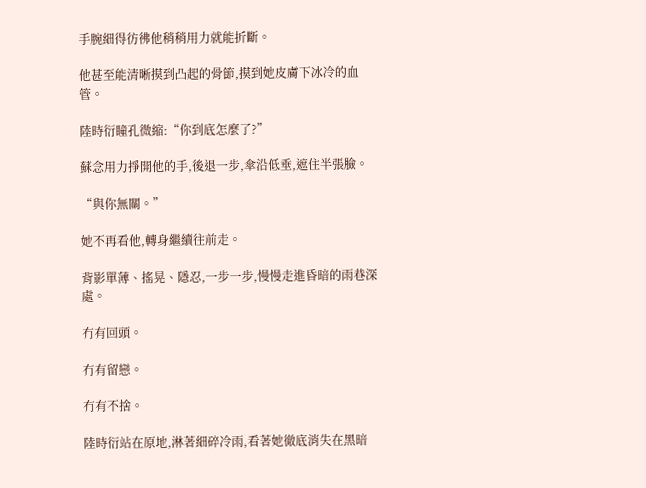手腕細得彷彿他稍稍用力就能折斷。

他甚至能清晰摸到凸起的骨節,摸到她皮膚下冰冷的血管。

陸時衍瞳孔微縮:“你到底怎麼了?”

蘇念用力掙開他的手,後退一步,傘沿低垂,遮住半張臉。

“與你無關。”

她不再看他,轉身繼續往前走。

背影單薄、搖晃、隱忍,一步一步,慢慢走進昏暗的雨巷深處。

冇有回頭。

冇有留戀。

冇有不捨。

陸時衍站在原地,淋著細碎冷雨,看著她徹底消失在黑暗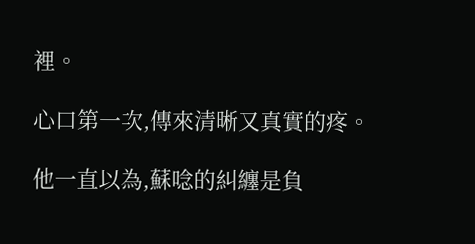裡。

心口第一次,傳來清晰又真實的疼。

他一直以為,蘇唸的糾纏是負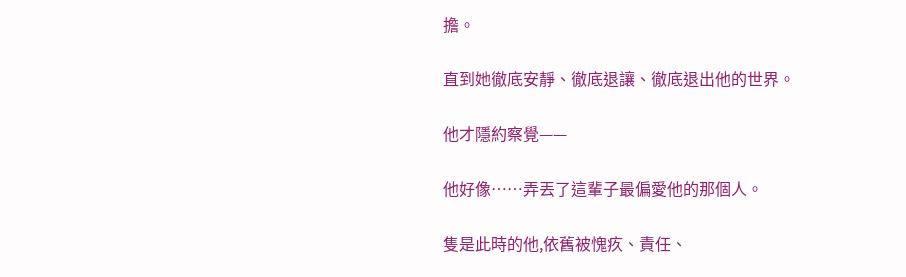擔。

直到她徹底安靜、徹底退讓、徹底退出他的世界。

他才隱約察覺——

他好像……弄丟了這輩子最偏愛他的那個人。

隻是此時的他,依舊被愧疚、責任、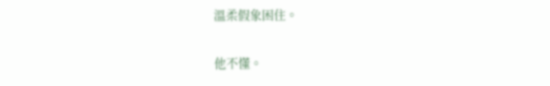溫柔假象困住。

他不懂。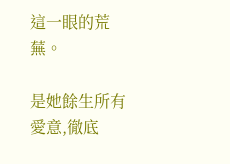這一眼的荒蕪。

是她餘生所有愛意,徹底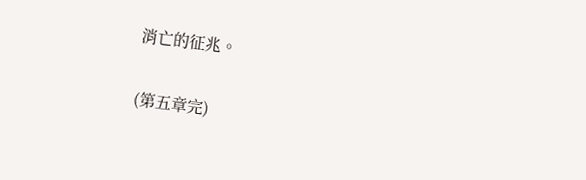消亡的征兆。

(第五章完)